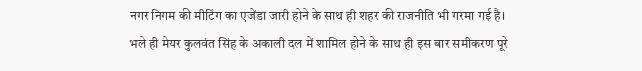नगर निगम की मीटिंग का एजेंडा जारी होने के साथ ही शहर की राजनीति भी गरमा गई है। भले ही मेयर कुलवंत सिंह के अकाली दल में शामिल होने के साथ ही इस बार समीकरण पूरे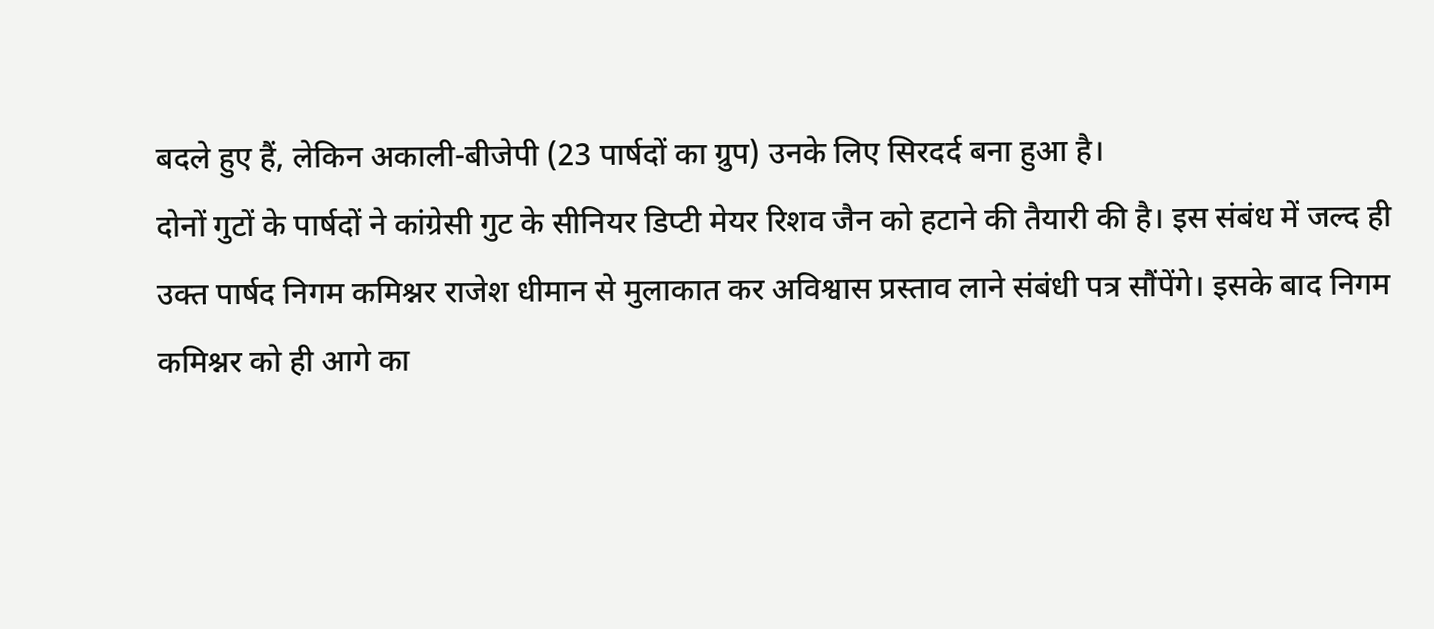बदले हुए हैं, लेकिन अकाली-बीजेपी (23 पार्षदों का ग्रुप) उनके लिए सिरदर्द बना हुआ है।
दोनों गुटों के पार्षदों ने कांग्रेसी गुट के सीनियर डिप्टी मेयर रिशव जैन को हटाने की तैयारी की है। इस संबंध में जल्द ही उक्त पार्षद निगम कमिश्नर राजेश धीमान से मुलाकात कर अविश्वास प्रस्ताव लाने संबंधी पत्र सौंपेंगे। इसके बाद निगम कमिश्नर को ही आगे का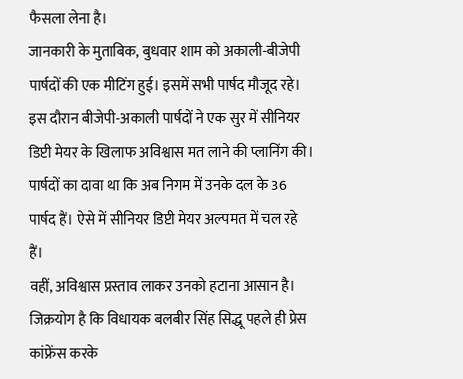फैसला लेना है।
जानकारी के मुताबिक, बुधवार शाम को अकाली-बीजेपी पार्षदों की एक मीटिंग हुई। इसमें सभी पार्षद मौजूद रहे। इस दौरान बीजेपी-अकाली पार्षदों ने एक सुर में सीनियर डिप्टी मेयर के खिलाफ अविश्वास मत लाने की प्लानिंग की। पार्षदों का दावा था कि अब निगम में उनके दल के 36 पार्षद हैं। ऐसे में सीनियर डिप्टी मेयर अल्पमत में चल रहे हैं।
वहीं, अविश्वास प्रस्ताव लाकर उनको हटाना आसान है। जिक्रयोग है कि विधायक बलबीर सिंह सिद्धू पहले ही प्रेस कांफ्रेंस करके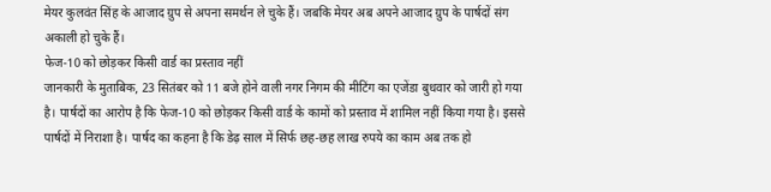मेयर कुलवंत सिंह के आजाद ग्रुप से अपना समर्थन ले चुके हैं। जबकि मेयर अब अपने आजाद ग्रुप के पार्षदों संग अकाली हो चुके हैं।
फेज-10 को छोड़कर किसी वार्ड का प्रस्ताव नहीं
जानकारी के मुताबिक, 23 सितंबर को 11 बजे होने वाली नगर निगम की मीटिंग का एजेंडा बुधवार को जारी हो गया है। पार्षदों का आरोप है कि फेज-10 को छोड़कर किसी वार्ड के कामों को प्रस्ताव में शामिल नहीं किया गया है। इससे पार्षदों में निराशा है। पार्षद का कहना है कि डेढ़ साल में सिर्फ छह-छह लाख रुपये का काम अब तक हो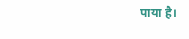पाया है।